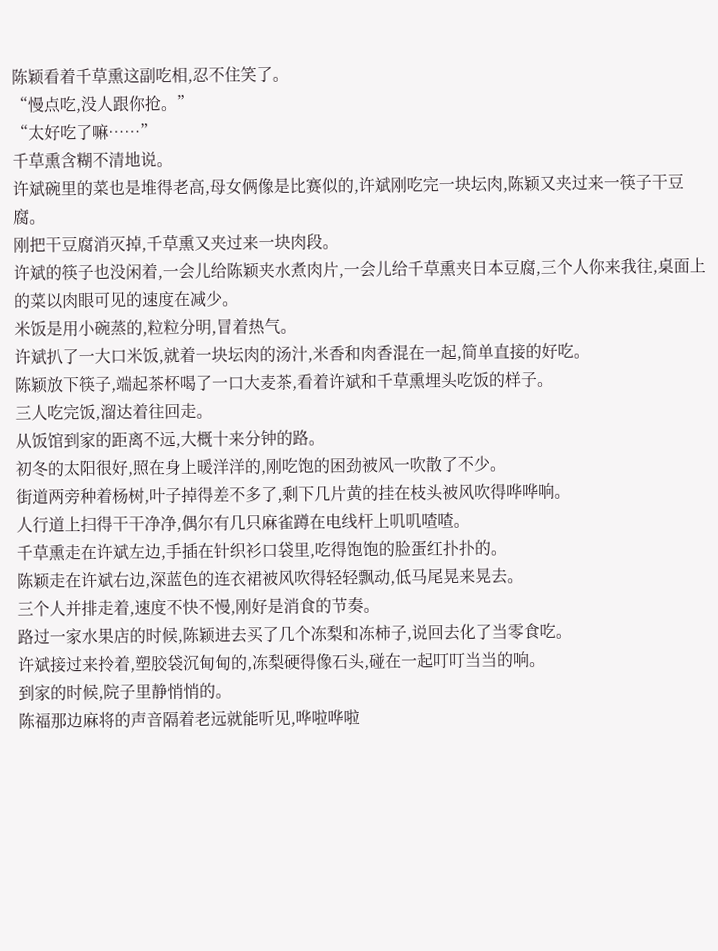陈颖看着千草熏这副吃相,忍不住笑了。
“慢点吃,没人跟你抢。”
“太好吃了嘛……”
千草熏含糊不清地说。
许斌碗里的菜也是堆得老高,母女俩像是比赛似的,许斌刚吃完一块坛肉,陈颖又夹过来一筷子干豆腐。
刚把干豆腐消灭掉,千草熏又夹过来一块肉段。
许斌的筷子也没闲着,一会儿给陈颖夹水煮肉片,一会儿给千草熏夹日本豆腐,三个人你来我往,桌面上的菜以肉眼可见的速度在减少。
米饭是用小碗蒸的,粒粒分明,冒着热气。
许斌扒了一大口米饭,就着一块坛肉的汤汁,米香和肉香混在一起,简单直接的好吃。
陈颖放下筷子,端起茶杯喝了一口大麦茶,看着许斌和千草熏埋头吃饭的样子。
三人吃完饭,溜达着往回走。
从饭馆到家的距离不远,大概十来分钟的路。
初冬的太阳很好,照在身上暖洋洋的,刚吃饱的困劲被风一吹散了不少。
街道两旁种着杨树,叶子掉得差不多了,剩下几片黄的挂在枝头被风吹得哗哗响。
人行道上扫得干干净净,偶尔有几只麻雀蹲在电线杆上叽叽喳喳。
千草熏走在许斌左边,手插在针织衫口袋里,吃得饱饱的脸蛋红扑扑的。
陈颖走在许斌右边,深蓝色的连衣裙被风吹得轻轻飘动,低马尾晃来晃去。
三个人并排走着,速度不快不慢,刚好是消食的节奏。
路过一家水果店的时候,陈颖进去买了几个冻梨和冻柿子,说回去化了当零食吃。
许斌接过来拎着,塑胶袋沉甸甸的,冻梨硬得像石头,碰在一起叮叮当当的响。
到家的时候,院子里静悄悄的。
陈福那边麻将的声音隔着老远就能听见,哗啦哗啦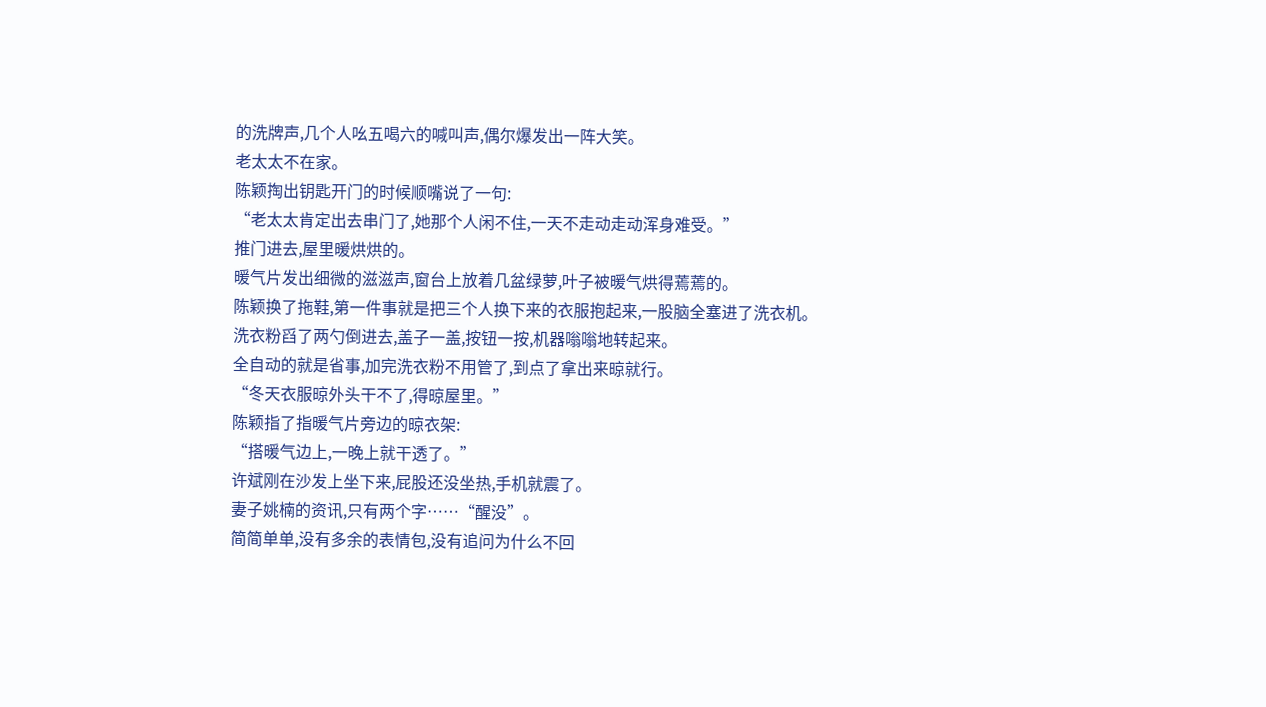的洗牌声,几个人吆五喝六的喊叫声,偶尔爆发出一阵大笑。
老太太不在家。
陈颖掏出钥匙开门的时候顺嘴说了一句:
“老太太肯定出去串门了,她那个人闲不住,一天不走动走动浑身难受。”
推门进去,屋里暖烘烘的。
暖气片发出细微的滋滋声,窗台上放着几盆绿萝,叶子被暖气烘得蔫蔫的。
陈颖换了拖鞋,第一件事就是把三个人换下来的衣服抱起来,一股脑全塞进了洗衣机。
洗衣粉舀了两勺倒进去,盖子一盖,按钮一按,机器嗡嗡地转起来。
全自动的就是省事,加完洗衣粉不用管了,到点了拿出来晾就行。
“冬天衣服晾外头干不了,得晾屋里。”
陈颖指了指暖气片旁边的晾衣架:
“搭暖气边上,一晚上就干透了。”
许斌刚在沙发上坐下来,屁股还没坐热,手机就震了。
妻子姚楠的资讯,只有两个字……“醒没”。
简简单单,没有多余的表情包,没有追问为什么不回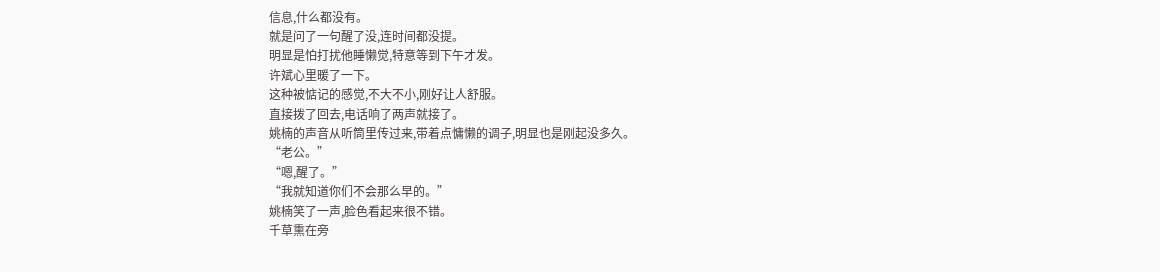信息,什么都没有。
就是问了一句醒了没,连时间都没提。
明显是怕打扰他睡懒觉,特意等到下午才发。
许斌心里暖了一下。
这种被惦记的感觉,不大不小,刚好让人舒服。
直接拨了回去,电话响了两声就接了。
姚楠的声音从听筒里传过来,带着点慵懒的调子,明显也是刚起没多久。
“老公。”
“嗯,醒了。”
“我就知道你们不会那么早的。”
姚楠笑了一声,脸色看起来很不错。
千草熏在旁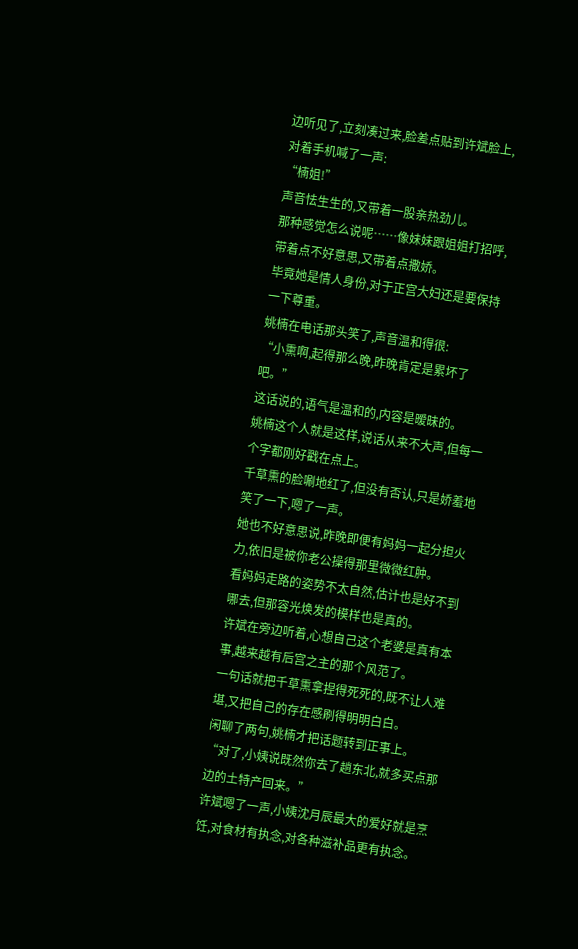边听见了,立刻凑过来,脸差点贴到许斌脸上,对着手机喊了一声:
“楠姐!”
声音怯生生的,又带着一股亲热劲儿。
那种感觉怎么说呢……像妹妹跟姐姐打招呼,带着点不好意思,又带着点撒娇。
毕竟她是情人身份,对于正宫大妇还是要保持一下尊重。
姚楠在电话那头笑了,声音温和得很:
“小熏啊,起得那么晚,昨晚肯定是累坏了吧。”
这话说的,语气是温和的,内容是暧昧的。
姚楠这个人就是这样,说话从来不大声,但每一个字都刚好戳在点上。
千草熏的脸唰地红了,但没有否认,只是娇羞地笑了一下,嗯了一声。
她也不好意思说,昨晚即便有妈妈一起分担火力,依旧是被你老公操得那里微微红肿。
看妈妈走路的姿势不太自然,估计也是好不到哪去,但那容光焕发的模样也是真的。
许斌在旁边听着,心想自己这个老婆是真有本事,越来越有后宫之主的那个风范了。
一句话就把千草熏拿捏得死死的,既不让人难堪,又把自己的存在感刷得明明白白。
闲聊了两句,姚楠才把话题转到正事上。
“对了,小姨说既然你去了趟东北,就多买点那边的土特产回来。”
许斌嗯了一声,小姨沈月辰最大的爱好就是烹饪,对食材有执念,对各种滋补品更有执念。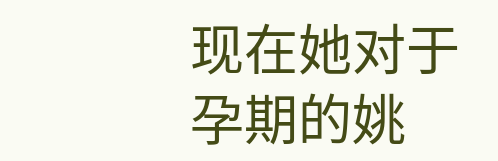现在她对于孕期的姚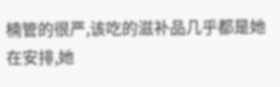楠管的很严,该吃的滋补品几乎都是她在安排,她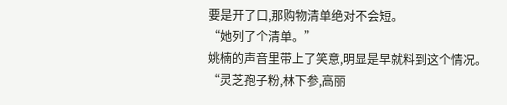要是开了口,那购物清单绝对不会短。
“她列了个清单。”
姚楠的声音里带上了笑意,明显是早就料到这个情况。
“灵芝孢子粉,林下参,高丽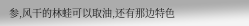参,风干的林蛙可以取油,还有那边特色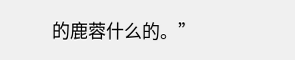的鹿蓉什么的。”